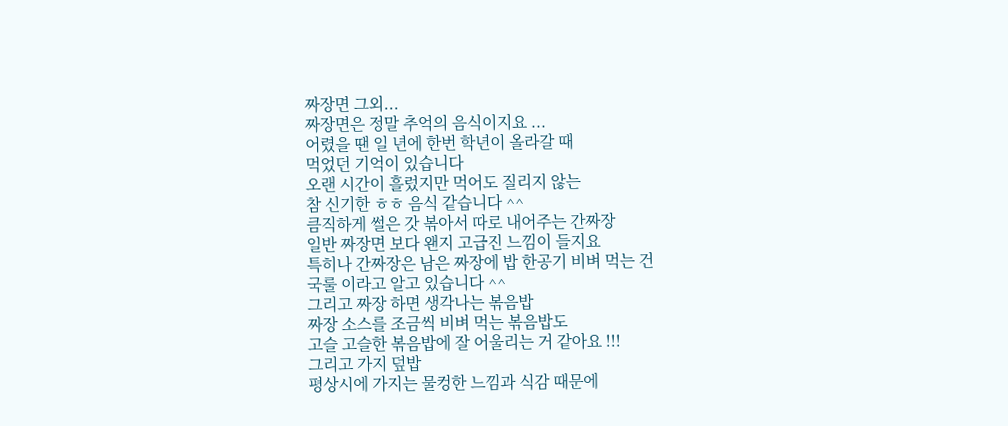짜장면 그외...
짜장면은 정말 추억의 음식이지요 ...
어렸을 땐 일 년에 한번 학년이 올라갈 때
먹었던 기억이 있습니다
오랜 시간이 흘렀지만 먹어도 질리지 않는
참 신기한 ㅎㅎ 음식 같습니다 ^^
큼직하게 썰은 갓 볶아서 따로 내어주는 간짜장
일반 짜장면 보다 왠지 고급진 느낌이 들지요
특히나 간짜장은 남은 짜장에 밥 한공기 비벼 먹는 건
국룰 이라고 알고 있습니다 ^^
그리고 짜장 하면 생각나는 볶음밥
짜장 소스를 조금씩 비벼 먹는 볶음밥도
고슬 고슬한 볶음밥에 잘 어울리는 거 같아요 !!!
그리고 가지 덮밥
평상시에 가지는 물컹한 느낌과 식감 때문에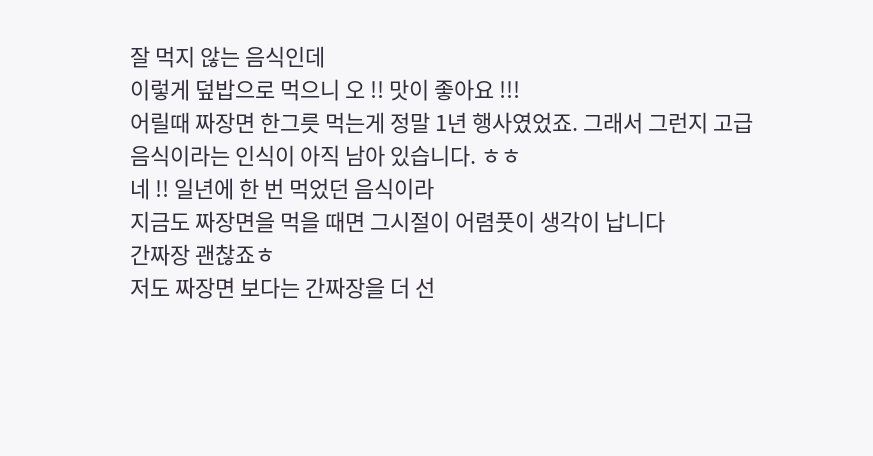잘 먹지 않는 음식인데
이렇게 덮밥으로 먹으니 오 !! 맛이 좋아요 !!!
어릴때 짜장면 한그릇 먹는게 정말 1년 행사였었죠. 그래서 그런지 고급음식이라는 인식이 아직 남아 있습니다. ㅎㅎ
네 !! 일년에 한 번 먹었던 음식이라
지금도 짜장면을 먹을 때면 그시절이 어렴풋이 생각이 납니다
간짜장 괜찮죠ㅎ
저도 짜장면 보다는 간짜장을 더 선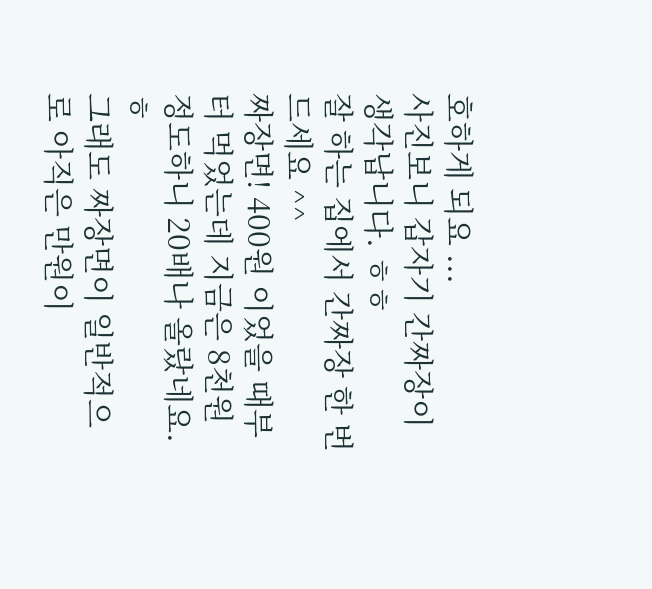호하게 되요 ...
사진보니 갑자기 간짜장이 생각납니다. ㅎㅎ
잘 하는 집에서 간짜장 한 번 드세요 ^^
짜장면! 400원 이었을 때부터 먹었는데 지금은 8천원 정도하니 20배나 올랐네요. ㅎ
그래도 짜장면이 일반적으로 아직은 만원이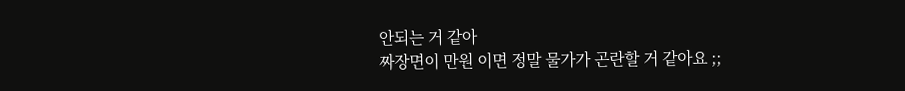안되는 거 같아
짜장면이 만원 이면 정말 물가가 곤란할 거 같아요 ;;